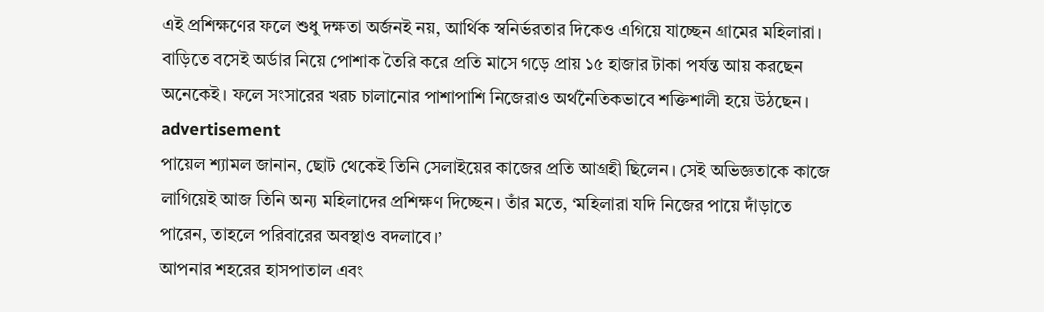এই প্রশিক্ষণের ফলে শুধু দক্ষতা অর্জনই নয়, আর্থিক স্বনির্ভরতার দিকেও এগিয়ে যাচ্ছেন গ্রামের মহিলারা। বাড়িতে বসেই অর্ডার নিয়ে পোশাক তৈরি করে প্রতি মাসে গড়ে প্রায় ১৫ হাজার টাকা পর্যন্ত আয় করছেন অনেকেই। ফলে সংসারের খরচ চালানোর পাশাপাশি নিজেরাও অর্থনৈতিকভাবে শক্তিশালী হয়ে উঠছেন।
advertisement
পায়েল শ্যামল জানান, ছোট থেকেই তিনি সেলাইয়ের কাজের প্রতি আগ্রহী ছিলেন। সেই অভিজ্ঞতাকে কাজে লাগিয়েই আজ তিনি অন্য মহিলাদের প্রশিক্ষণ দিচ্ছেন। তাঁর মতে, ‘মহিলারা যদি নিজের পায়ে দাঁড়াতে পারেন, তাহলে পরিবারের অবস্থাও বদলাবে।’
আপনার শহরের হাসপাতাল এবং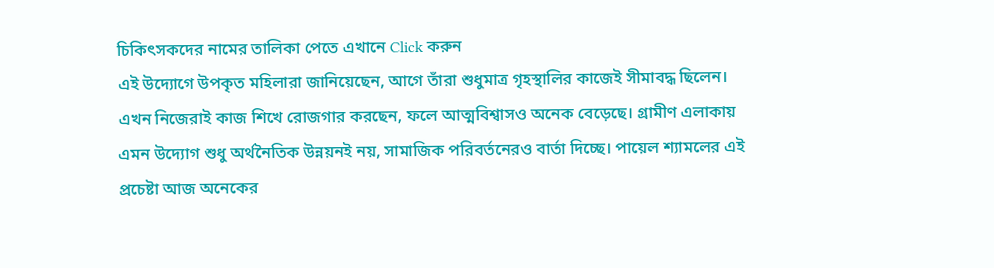চিকিৎসকদের নামের তালিকা পেতে এখানে Click করুন
এই উদ্যোগে উপকৃত মহিলারা জানিয়েছেন, আগে তাঁরা শুধুমাত্র গৃহস্থালির কাজেই সীমাবদ্ধ ছিলেন। এখন নিজেরাই কাজ শিখে রোজগার করছেন, ফলে আত্মবিশ্বাসও অনেক বেড়েছে। গ্রামীণ এলাকায় এমন উদ্যোগ শুধু অর্থনৈতিক উন্নয়নই নয়, সামাজিক পরিবর্তনেরও বার্তা দিচ্ছে। পায়েল শ্যামলের এই প্রচেষ্টা আজ অনেকের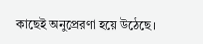কাছেই অনুপ্রেরণা হয়ে উঠেছে।